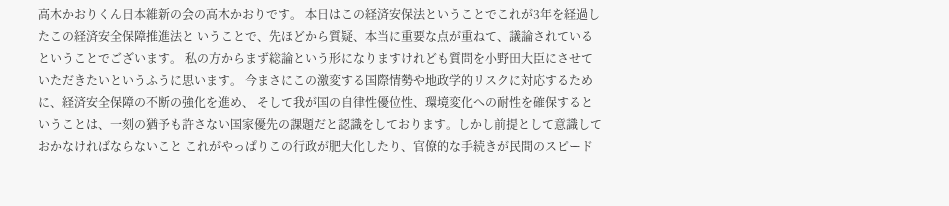高木かおりくん日本維新の会の高木かおりです。 本日はこの経済安保法ということでこれが3年を経過したこの経済安全保障推進法と いうことで、先ほどから質疑、本当に重要な点が重ねて、議論されているということでございます。 私の方からまず総論という形になりますけれども質問を小野田大臣にさせていただきたいというふうに思います。 今まさにこの激変する国際情勢や地政学的リスクに対応するために、経済安全保障の不断の強化を進め、 そして我が国の自律性優位性、環境変化への耐性を確保するということは、一刻の猶予も許さない国家優先の課題だと認識をしております。しかし前提として意識しておかなければならないこと これがやっぱりこの行政が肥大化したり、官僚的な手続きが民間のスピード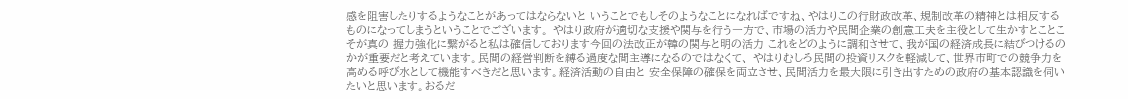感を阻害したりするようなことがあってはならないと いうことでもしそのようなことになればですね、やはりこの行財政改革、規制改革の精神とは相反するものになってしまうということでございます。 やはり政府が適切な支援や関与を行う一方で、市場の活力や民間企業の創意工夫を主役として生かすとことこそが真の 握力強化に繋がると私は確信しております今回の法改正が韓の関与と明の活力 これをどのように調和させて、我が国の経済成長に結びつけるのかが重要だと考えています。民間の経営判断を縛る過度な間主導になるのではなくて、 やはりむしろ民間の投資リスクを軽減して、世界市町での競争力を高める呼び水として機能すべきだと思います。経済活動の自由と 安全保障の確保を両立させ、民間活力を最大限に引き出すための政府の基本認識を伺いたいと思います。おるだ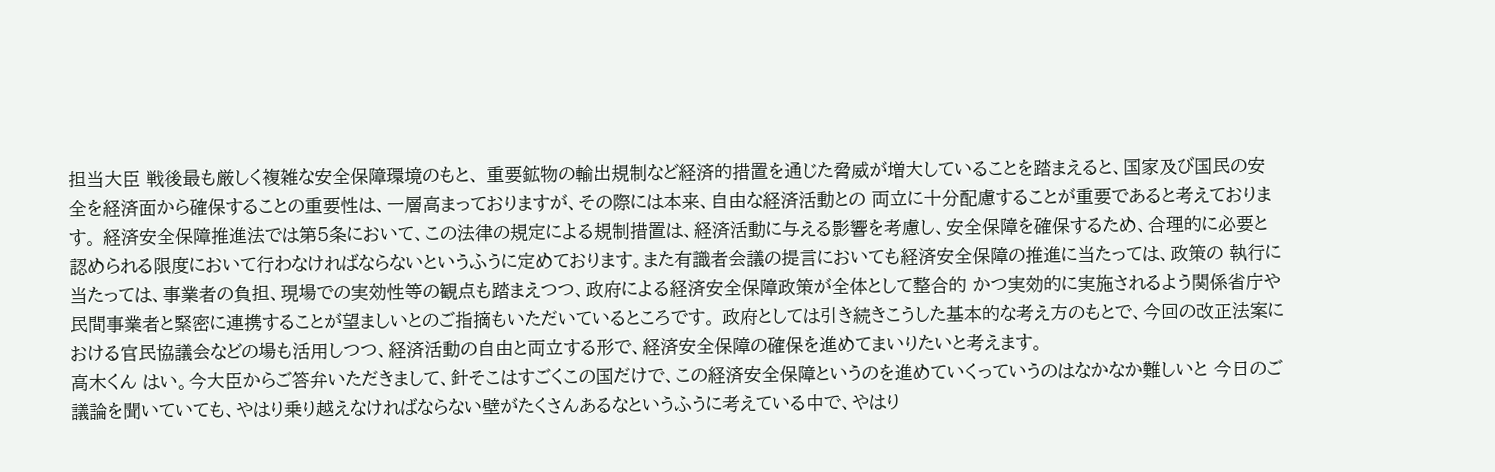担当大臣 戦後最も厳しく複雑な安全保障環境のもと、 重要鉱物の輸出規制など経済的措置を通じた脅威が増大していることを踏まえると、国家及び国民の安全を経済面から確保することの重要性は、一層高まっておりますが、その際には本来、自由な経済活動との 両立に十分配慮することが重要であると考えております。 経済安全保障推進法では第5条において、この法律の規定による規制措置は、経済活動に与える影響を考慮し、安全保障を確保するため、合理的に必要と認められる限度において行わなければならないというふうに定めております。また有識者会議の提言においても経済安全保障の推進に当たっては、政策の 執行に当たっては、事業者の負担、現場での実効性等の観点も踏まえつつ、政府による経済安全保障政策が全体として整合的 かつ実効的に実施されるよう関係省庁や民間事業者と緊密に連携することが望ましいとのご指摘もいただいているところです。 政府としては引き続きこうした基本的な考え方のもとで、今回の改正法案における官民協議会などの場も活用しつつ、経済活動の自由と両立する形で、経済安全保障の確保を進めてまいりたいと考えます。
高木くん はい。今大臣からご答弁いただきまして、針そこはすごくこの国だけで、この経済安全保障というのを進めていくっていうのはなかなか難しいと 今日のご議論を聞いていても、やはり乗り越えなければならない壁がたくさんあるなというふうに考えている中で、やはり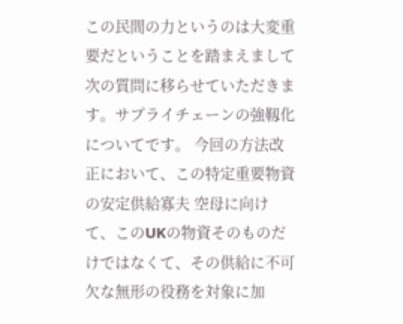この民間の力というのは大変重要だということを踏まえまして次の質問に移らせていただきます。サプライチェーンの強靱化についてです。 今回の方法改正において、この特定重要物資の安定供給寡夫 空母に向けて、このUKの物資そのものだけではなくて、その供給に不可欠な無形の役務を対象に加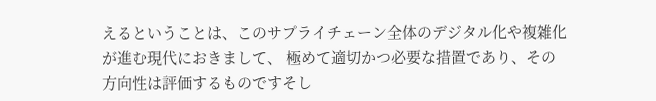えるということは、このサプライチェーン全体のデジタル化や複雑化が進む現代におきまして、 極めて適切かつ必要な措置であり、その方向性は評価するものですそし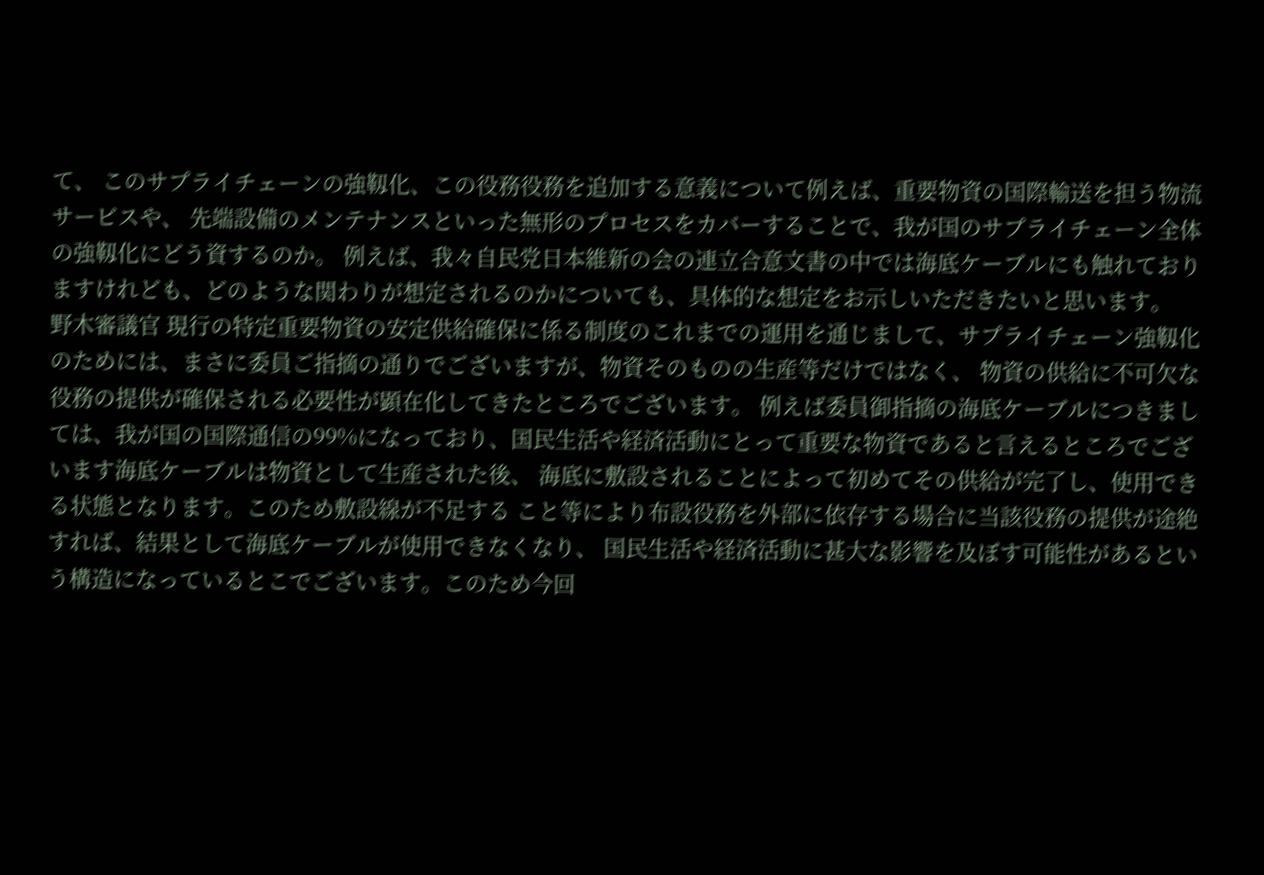て、 このサプライチェーンの強靱化、この役務役務を追加する意義について例えば、重要物資の国際輸送を担う物流サービスや、 先端設備のメンテナンスといった無形のプロセスをカバーすることで、我が国のサプライチェーン全体の強靱化にどう資するのか。 例えば、我々自民党日本維新の会の連立合意文書の中では海底ケーブルにも触れておりますけれども、どのような関わりが想定されるのかについても、具体的な想定をお示しいただきたいと思います。
野木審議官 現行の特定重要物資の安定供給確保に係る制度のこれまでの運用を通じまして、サプライチェーン強靱化のためには、まさに委員ご指摘の通りでございますが、物資そのものの生産等だけではなく、 物資の供給に不可欠な役務の提供が確保される必要性が顕在化してきたところでございます。 例えば委員御指摘の海底ケーブルにつきましては、我が国の国際通信の99%になっており、国民生活や経済活動にとって重要な物資であると言えるところでございます海底ケーブルは物資として生産された後、 海底に敷設されることによって初めてその供給が完了し、使用できる状態となります。このため敷設線が不足する こと等により布設役務を外部に依存する場合に当該役務の提供が途絶すれば、結果として海底ケーブルが使用できなくなり、 国民生活や経済活動に甚大な影響を及ぼす可能性があるという構造になっているとこでございます。このため今回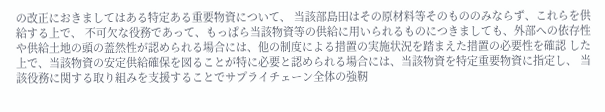の改正におきましてはある特定ある重要物資について、 当該部島田はその原材料等そのもののみならず、これらを供給する上で、 不可欠な役務であって、もっぱら当該物資等の供給に用いられるものにつきましても、外部への依存性や供給土地の頭の蓋然性が認められる場合には、他の制度による措置の実施状況を踏まえた措置の必要性を確認 した上で、当該物資の安定供給確保を図ることが特に必要と認められる場合には、当該物資を特定重要物資に指定し、 当該役務に関する取り組みを支援することでサプライチェーン全体の強靭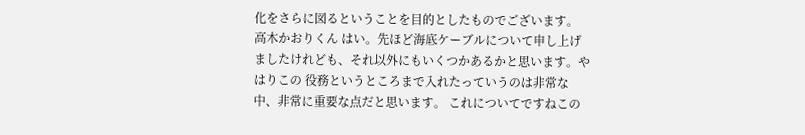化をさらに図るということを目的としたものでございます。
高木かおりくん はい。先ほど海底ケーブルについて申し上げましたけれども、それ以外にもいくつかあるかと思います。やはりこの 役務というところまで入れたっていうのは非常な中、非常に重要な点だと思います。 これについてですねこの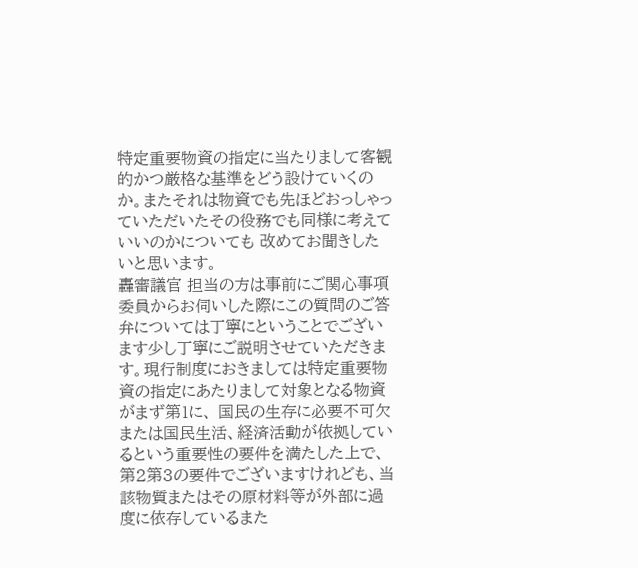特定重要物資の指定に当たりまして客観的かつ厳格な基準をどう設けていくのか。またそれは物資でも先ほどおっしゃっていただいたその役務でも同様に考えていいのかについても 改めてお聞きしたいと思います。
轟審議官 担当の方は事前にご関心事項委員からお伺いした際にこの質問のご答弁については丁寧にということでございます少し丁寧にご説明させていただきます。現行制度におきましては特定重要物資の指定にあたりまして対象となる物資がまず第1に、 国民の生存に必要不可欠または国民生活、経済活動が依拠しているという重要性の要件を満たした上で、 第2第3の要件でございますけれども、当該物質またはその原材料等が外部に過度に依存しているまた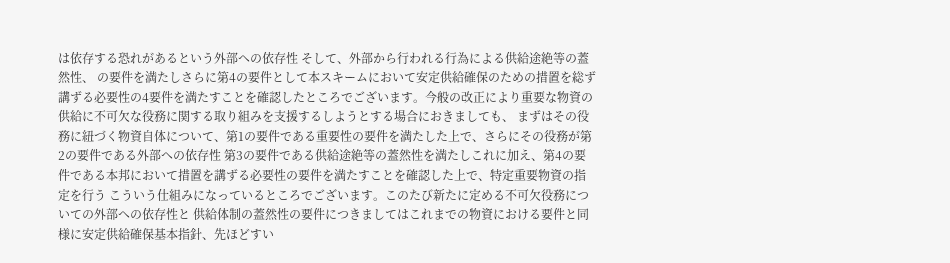は依存する恐れがあるという外部への依存性 そして、外部から行われる行為による供給途絶等の蓋然性、 の要件を満たしさらに第4の要件として本スキームにおいて安定供給確保のための措置を総ず講ずる必要性の4要件を満たすことを確認したところでございます。今般の改正により重要な物資の供給に不可欠な役務に関する取り組みを支援するしようとする場合におきましても、 まずはその役務に紐づく物資自体について、第1の要件である重要性の要件を満たした上で、さらにその役務が第2の要件である外部への依存性 第3の要件である供給途絶等の蓋然性を満たしこれに加え、第4の要件である本邦において措置を講ずる必要性の要件を満たすことを確認した上で、特定重要物資の指定を行う こういう仕組みになっているところでございます。このたび新たに定める不可欠役務についての外部への依存性と 供給体制の蓋然性の要件につきましてはこれまでの物資における要件と同様に安定供給確保基本指針、先ほどすい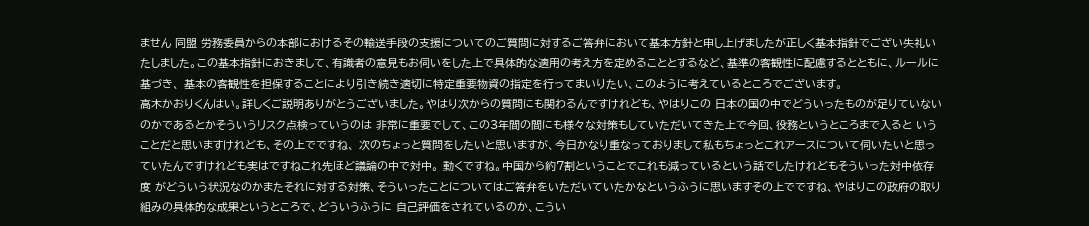ません 同盟 労務委員からの本部におけるその輸送手段の支援についてのご質問に対するご答弁において基本方針と申し上げましたが正しく基本指針でござい失礼いたしました。この基本指針におきまして、有識者の意見もお伺いをした上で具体的な適用の考え方を定めることとするなど、基準の客観性に配慮するとともに、ルールに基づき、 基本の客観性を担保することにより引き続き適切に特定重要物資の指定を行ってまいりたい、このように考えているところでございます。
高木かおりくんはい。詳しくご説明ありがとうございました。やはり次からの質問にも関わるんですけれども、やはりこの 日本の国の中でどういったものが足りていないのかであるとかそういうリスク点検っていうのは 非常に重要でして、この3年間の間にも様々な対策もしていただいてきた上で今回、役務というところまで入ると いうことだと思いますけれども、その上でですね、 次のちょっと質問をしたいと思いますが、今日かなり重なっておりまして私もちょっとこれアースについて伺いたいと思っていたんですけれども実はですねこれ先ほど議論の中で対中。 動くですね。中国から約7割ということでこれも減っているという話でしたけれどもそういった対中依存度 がどういう状況なのかまたそれに対する対策、そういったことについてはご答弁をいただいていたかなというふうに思いますその上でですね、やはりこの政府の取り組みの具体的な成果というところで、どういうふうに 自己評価をされているのか、こうい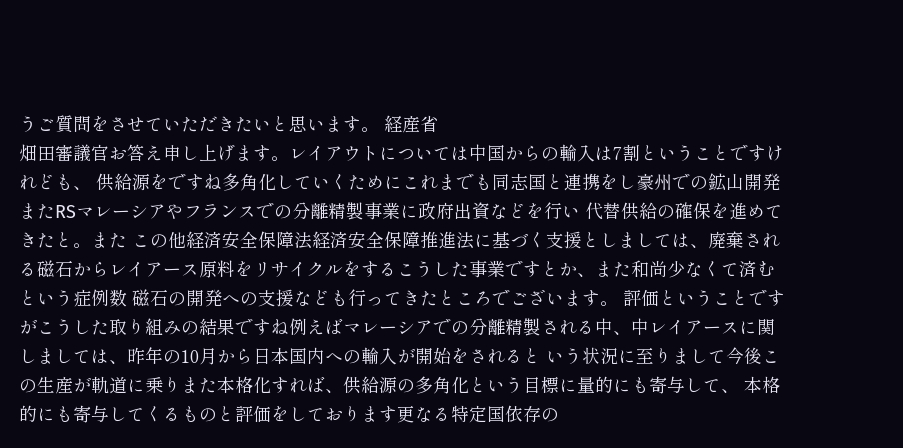うご質問をさせていただきたいと思います。 経産省
畑田審議官お答え申し上げます。レイアウトについては中国からの輸入は7割ということですけれども、 供給源をですね多角化していくためにこれまでも同志国と連携をし豪州での鉱山開発またRSマレーシアやフランスでの分離精製事業に政府出資などを行い 代替供給の確保を進めてきたと。また この他経済安全保障法経済安全保障推進法に基づく支援としましては、廃棄される磁石からレイアース原料をリサイクルをするこうした事業ですとか、また和尚少なくて済むという症例数 磁石の開発への支援なども行ってきたところでございます。 評価ということですがこうした取り組みの結果ですね例えばマレーシアでの分離精製される中、中レイアースに関しましては、昨年の10月から日本国内への輸入が開始をされると いう状況に至りまして今後この生産が軌道に乗りまた本格化すれば、供給源の多角化という目標に量的にも寄与して、 本格的にも寄与してくるものと評価をしております更なる特定国依存の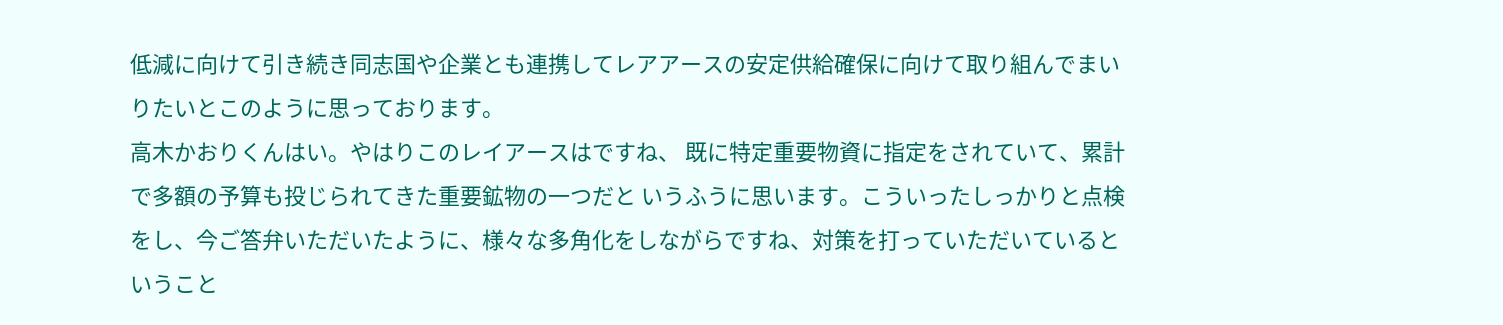低減に向けて引き続き同志国や企業とも連携してレアアースの安定供給確保に向けて取り組んでまいりたいとこのように思っております。
高木かおりくんはい。やはりこのレイアースはですね、 既に特定重要物資に指定をされていて、累計で多額の予算も投じられてきた重要鉱物の一つだと いうふうに思います。こういったしっかりと点検をし、今ご答弁いただいたように、様々な多角化をしながらですね、対策を打っていただいているということ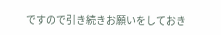ですので引き続きお願いをしておき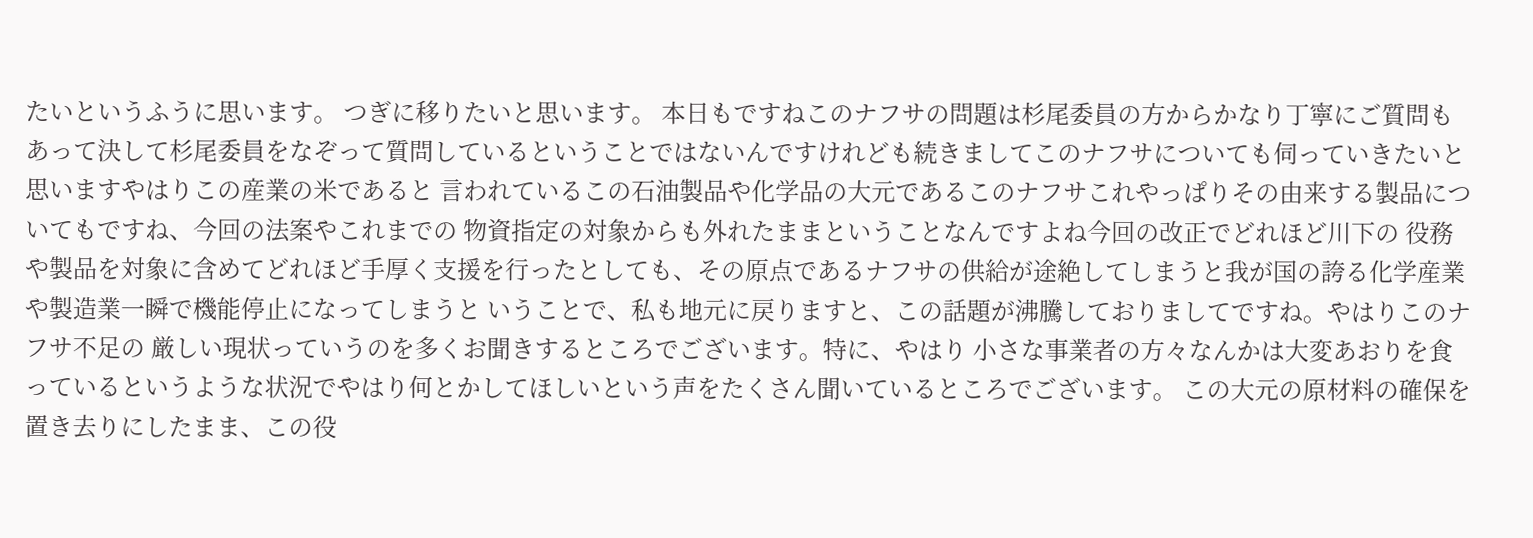たいというふうに思います。 つぎに移りたいと思います。 本日もですねこのナフサの問題は杉尾委員の方からかなり丁寧にご質問もあって決して杉尾委員をなぞって質問しているということではないんですけれども続きましてこのナフサについても伺っていきたいと思いますやはりこの産業の米であると 言われているこの石油製品や化学品の大元であるこのナフサこれやっぱりその由来する製品についてもですね、今回の法案やこれまでの 物資指定の対象からも外れたままということなんですよね今回の改正でどれほど川下の 役務や製品を対象に含めてどれほど手厚く支援を行ったとしても、その原点であるナフサの供給が途絶してしまうと我が国の誇る化学産業や製造業一瞬で機能停止になってしまうと いうことで、私も地元に戻りますと、この話題が沸騰しておりましてですね。やはりこのナフサ不足の 厳しい現状っていうのを多くお聞きするところでございます。特に、やはり 小さな事業者の方々なんかは大変あおりを食っているというような状況でやはり何とかしてほしいという声をたくさん聞いているところでございます。 この大元の原材料の確保を置き去りにしたまま、この役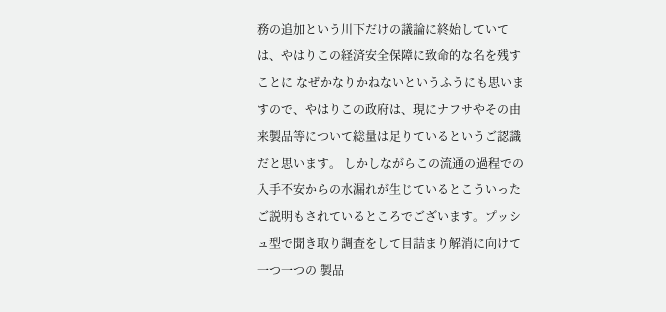務の追加という川下だけの議論に終始していては、やはりこの経済安全保障に致命的な名を残すことに なぜかなりかねないというふうにも思いますので、やはりこの政府は、現にナフサやその由来製品等について総量は足りているというご認識だと思います。 しかしながらこの流通の過程での入手不安からの水漏れが生じているとこういったご説明もされているところでございます。プッシュ型で聞き取り調査をして目詰まり解消に向けて一つ一つの 製品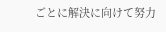ごとに解決に向けて努力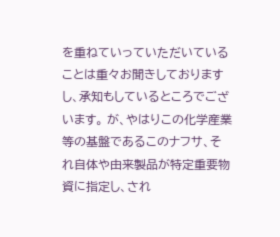を重ねていっていただいていることは重々お聞きしておりますし、承知もしているところでございます。 が、やはりこの化学産業等の基盤であるこのナフサ、それ自体や由来製品が特定重要物資に指定し、され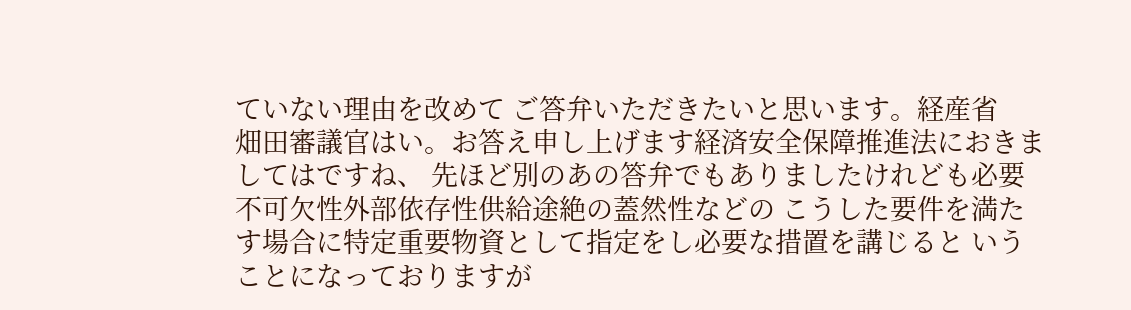ていない理由を改めて ご答弁いただきたいと思います。経産省
畑田審議官はい。お答え申し上げます経済安全保障推進法におきましてはですね、 先ほど別のあの答弁でもありましたけれども必要不可欠性外部依存性供給途絶の蓋然性などの こうした要件を満たす場合に特定重要物資として指定をし必要な措置を講じると いうことになっておりますが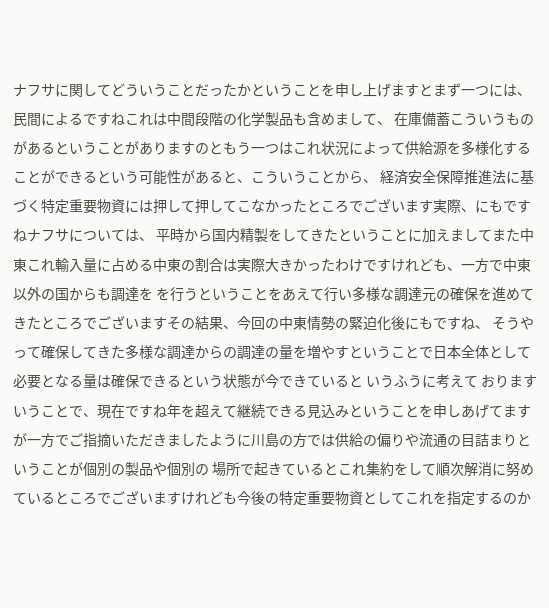ナフサに関してどういうことだったかということを申し上げますとまず一つには、民間によるですねこれは中間段階の化学製品も含めまして、 在庫備蓄こういうものがあるということがありますのともう一つはこれ状況によって供給源を多様化することができるという可能性があると、こういうことから、 経済安全保障推進法に基づく特定重要物資には押して押してこなかったところでございます実際、にもですねナフサについては、 平時から国内精製をしてきたということに加えましてまた中東これ輸入量に占める中東の割合は実際大きかったわけですけれども、一方で中東以外の国からも調達を を行うということをあえて行い多様な調達元の確保を進めてきたところでございますその結果、今回の中東情勢の緊迫化後にもですね、 そうやって確保してきた多様な調達からの調達の量を増やすということで日本全体として必要となる量は確保できるという状態が今できていると いうふうに考えて おりますいうことで、現在ですね年を超えて継続できる見込みということを申しあげてますが一方でご指摘いただきましたように川島の方では供給の偏りや流通の目詰まりということが個別の製品や個別の 場所で起きているとこれ集約をして順次解消に努めているところでございますけれども今後の特定重要物資としてこれを指定するのか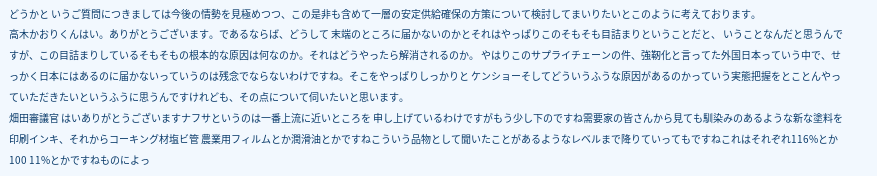どうかと いうご質問につきましては今後の情勢を見極めつつ、この是非も含めて一層の安定供給確保の方策について検討してまいりたいとこのように考えております。
高木かおりくんはい。ありがとうございます。であるならば、どうして 末端のところに届かないのかとそれはやっぱりこのそもそも目詰まりということだと、 いうことなんだと思うんですが、この目詰まりしているそもそもの根本的な原因は何なのか。それはどうやったら解消されるのか。 やはりこのサプライチェーンの件、強靭化と言ってた外国日本っていう中で、せっかく日本にはあるのに届かないっていうのは残念でならないわけですね。そこをやっぱりしっかりと ケンショーそしてどういうふうな原因があるのかっていう実態把握をとことんやっていただきたいというふうに思うんですけれども、その点について伺いたいと思います。
畑田審議官 はいありがとうございますナフサというのは一番上流に近いところを 申し上げているわけですがもう少し下のですね需要家の皆さんから見ても馴染みのあるような新な塗料を印刷インキ、それからコーキング材塩ビ管 農業用フィルムとか潤滑油とかですねこういう品物として聞いたことがあるようなレベルまで降りていってもですねこれはそれぞれ116%とか100 11%とかですねものによっ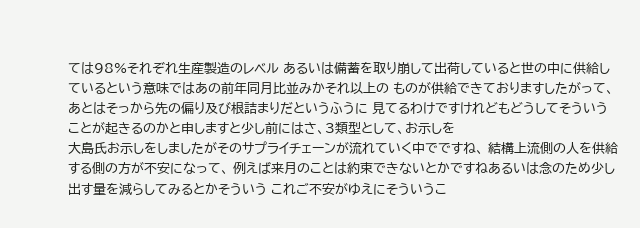ては98%それぞれ生産製造のレベル あるいは備蓄を取り崩して出荷していると世の中に供給しているという意味ではあの前年同月比並みかそれ以上の ものが供給できておりますしたがって、あとはそっから先の偏り及び根詰まりだというふうに 見てるわけですけれどもどうしてそういうことが起きるのかと申しますと少し前にはさ、3類型として、お示しを
大島氏お示しをしましたがそのサプライチェーンが流れていく中でですね、 結構上流側の人を供給する側の方が不安になって、 例えば来月のことは約束できないとかですねあるいは念のため少し出す量を減らしてみるとかそういう これご不安がゆえにそういうこ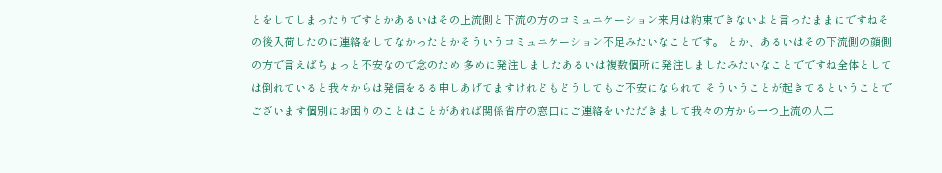とをしてしまったりですとかあるいはその上流側と下流の方のコミュニケーション来月は約束できないよと言ったままにですねその後入荷したのに連絡をしてなかったとかそういうコミュニケーション不足みたいなことです。 とか、あるいはその下流側の顔側の方で言えばちょっと不安なので念のため 多めに発注しましたあるいは複数個所に発注しましたみたいなことでですね全体としては倒れていると我々からは発信をるる申しあげてますけれどもどうしてもご不安になられて そういうことが起きてるということで ございます個別にお困りのことはことがあれば関係省庁の窓口にご連絡をいただきまして我々の方から一つ上流の人二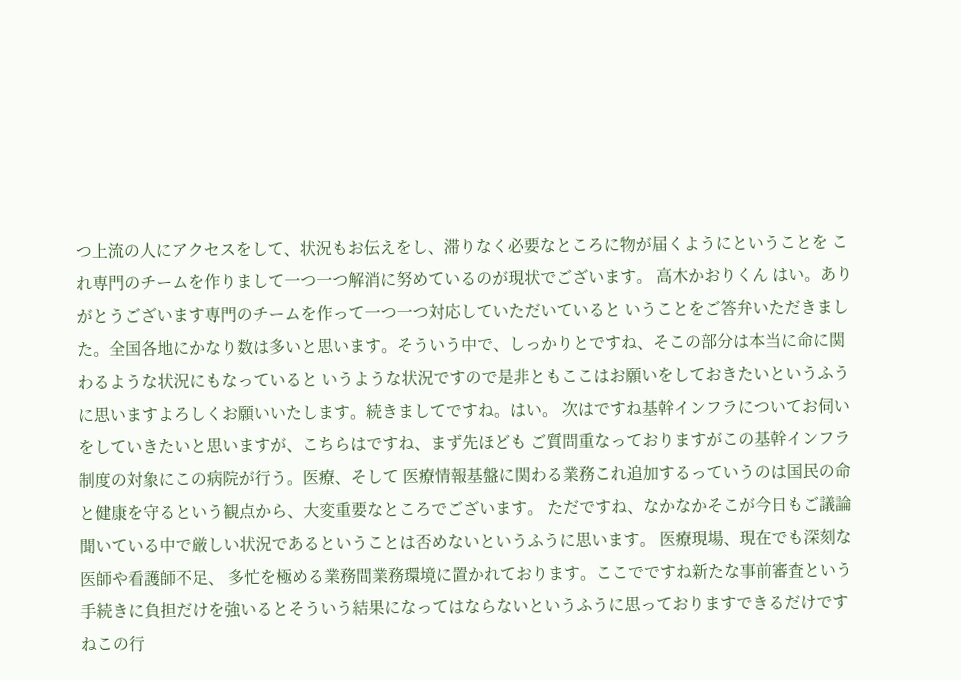つ上流の人にアクセスをして、状況もお伝えをし、滞りなく必要なところに物が届くようにということを これ専門のチームを作りまして一つ一つ解消に努めているのが現状でございます。 高木かおりくん はい。ありがとうございます専門のチームを作って一つ一つ対応していただいていると いうことをご答弁いただきました。全国各地にかなり数は多いと思います。そういう中で、しっかりとですね、そこの部分は本当に命に関わるような状況にもなっていると いうような状況ですので是非ともここはお願いをしておきたいというふうに思いますよろしくお願いいたします。続きましてですね。はい。 次はですね基幹インフラについてお伺いをしていきたいと思いますが、こちらはですね、まず先ほども ご質問重なっておりますがこの基幹インフラ制度の対象にこの病院が行う。医療、そして 医療情報基盤に関わる業務これ追加するっていうのは国民の命と健康を守るという観点から、大変重要なところでございます。 ただですね、なかなかそこが今日もご議論聞いている中で厳しい状況であるということは否めないというふうに思います。 医療現場、現在でも深刻な医師や看護師不足、 多忙を極める業務間業務環境に置かれております。ここでですね新たな事前審査という手続きに負担だけを強いるとそういう結果になってはならないというふうに思っておりますできるだけですねこの行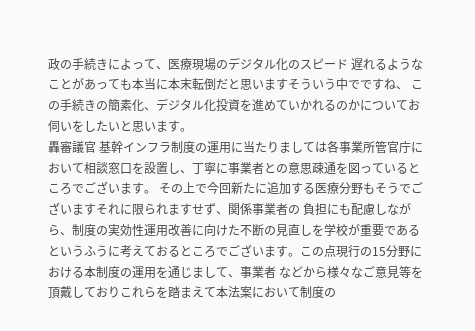政の手続きによって、医療現場のデジタル化のスピード 遅れるようなことがあっても本当に本末転倒だと思いますそういう中でですね、 この手続きの簡素化、デジタル化投資を進めていかれるのかについてお伺いをしたいと思います。
轟審議官 基幹インフラ制度の運用に当たりましては各事業所管官庁において相談窓口を設置し、丁寧に事業者との意思疎通を図っているところでございます。 その上で今回新たに追加する医療分野もそうでございますそれに限られますせず、関係事業者の 負担にも配慮しながら、制度の実効性運用改善に向けた不断の見直しを学校が重要であるというふうに考えておるところでございます。この点現行の15分野における本制度の運用を通じまして、事業者 などから様々なご意見等を頂戴しておりこれらを踏まえて本法案において制度の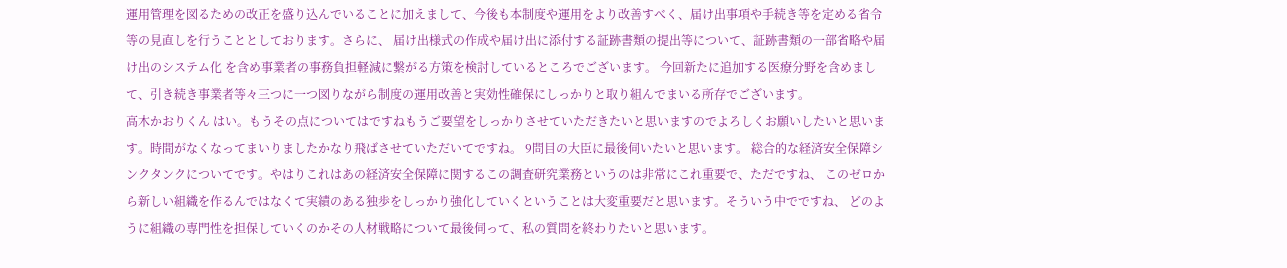運用管理を図るための改正を盛り込んでいることに加えまして、今後も本制度や運用をより改善すべく、届け出事項や手続き等を定める省令等の見直しを行うこととしております。さらに、 届け出様式の作成や届け出に添付する証跡書類の提出等について、証跡書類の一部省略や届け出のシステム化 を含め事業者の事務負担軽減に繋がる方策を検討しているところでございます。 今回新たに追加する医療分野を含めまして、引き続き事業者等々三つに一つ図りながら制度の運用改善と実効性確保にしっかりと取り組んでまいる所存でございます。
高木かおりくん はい。もうその点についてはですねもうご要望をしっかりさせていただきたいと思いますのでよろしくお願いしたいと思います。時間がなくなってまいりましたかなり飛ばさせていただいてですね。 9問目の大臣に最後伺いたいと思います。 総合的な経済安全保障シンクタンクについてです。やはりこれはあの経済安全保障に関するこの調査研究業務というのは非常にこれ重要で、ただですね、 このゼロから新しい組織を作るんではなくて実績のある独歩をしっかり強化していくということは大変重要だと思います。そういう中でですね、 どのように組織の専門性を担保していくのかその人材戦略について最後伺って、私の質問を終わりたいと思います。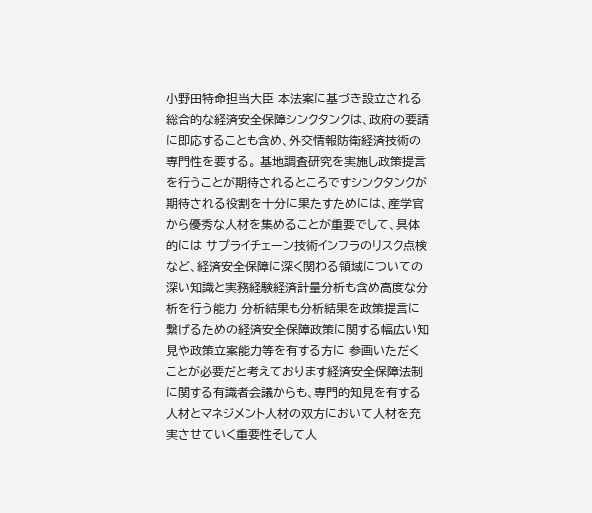小野田特命担当大臣 本法案に基づき設立される総合的な経済安全保障シンクタンクは、政府の要請に即応することも含め、外交情報防衛経済技術の専門性を要する。 基地調査研究を実施し政策提言を行うことが期待されるところですシンクタンクが期待される役割を十分に果たすためには、産学官から優秀な人材を集めることが重要でして、具体的には サプライチェーン技術インフラのリスク点検など、経済安全保障に深く関わる領域についての深い知識と実務経験経済計量分析も含め高度な分析を行う能力 分析結果も分析結果を政策提言に繋げるための経済安全保障政策に関する幅広い知見や政策立案能力等を有する方に 参画いただくことが必要だと考えております経済安全保障法制に関する有識者会議からも、専門的知見を有する人材とマネジメント人材の双方において人材を充実させていく重要性そして人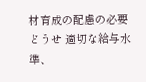材育成の配慮の必要 どうせ 適切な給与水準、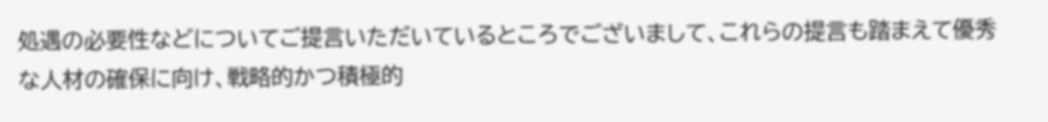処遇の必要性などについてご提言いただいているところでございまして、これらの提言も踏まえて優秀な人材の確保に向け、戦略的かつ積極的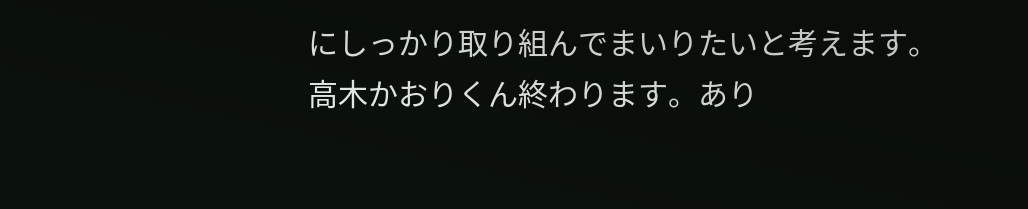にしっかり取り組んでまいりたいと考えます。
高木かおりくん終わります。あり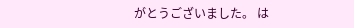がとうございました。 は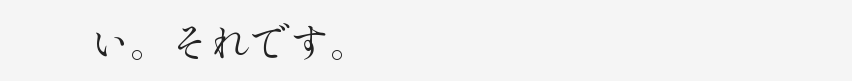い。それです。